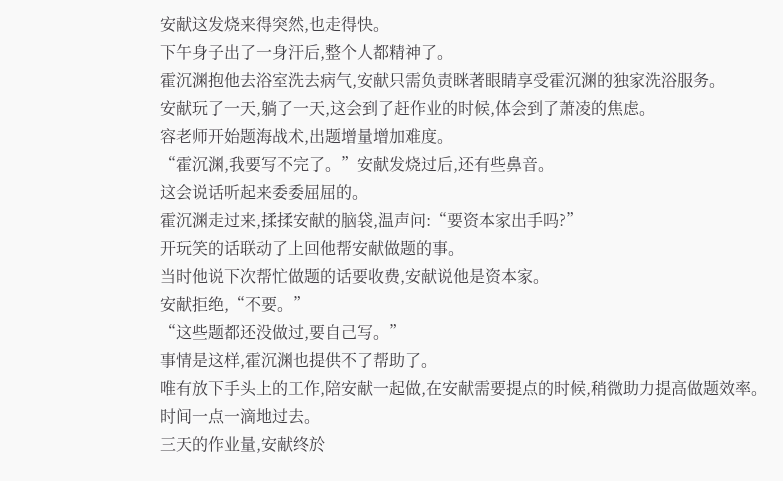安献这发烧来得突然,也走得快。
下午身子出了一身汗后,整个人都精神了。
霍沉渊抱他去浴室洗去病气,安献只需负责眯著眼睛享受霍沉渊的独家洗浴服务。
安献玩了一天,躺了一天,这会到了赶作业的时候,体会到了萧凌的焦虑。
容老师开始题海战术,出题增量增加难度。
“霍沉渊,我要写不完了。”安献发烧过后,还有些鼻音。
这会说话听起来委委屈屈的。
霍沉渊走过来,揉揉安献的脑袋,温声问:“要资本家出手吗?”
开玩笑的话联动了上回他帮安献做题的事。
当时他说下次帮忙做题的话要收费,安献说他是资本家。
安献拒绝,“不要。”
“这些题都还没做过,要自己写。”
事情是这样,霍沉渊也提供不了帮助了。
唯有放下手头上的工作,陪安献一起做,在安献需要提点的时候,稍微助力提高做题效率。
时间一点一滴地过去。
三天的作业量,安献终於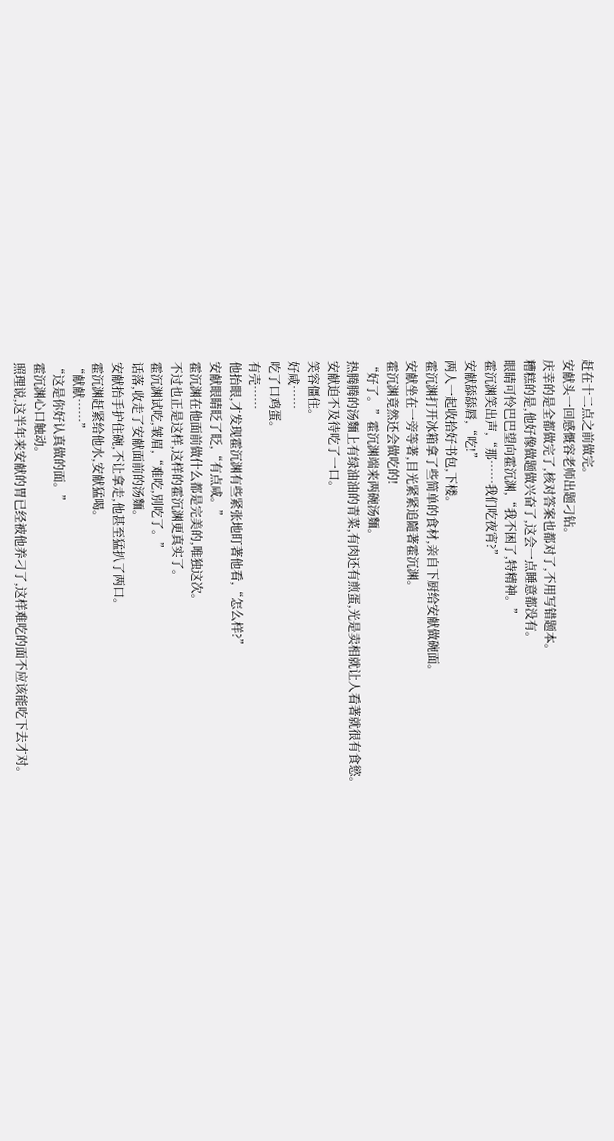赶在十二点之前做完。
安献头一回感慨容老师出题刁钻。
庆幸的是全都做完了,核对答案也都对了,不用写错题本。
糟糕的是,他好像做题做兴奋了,这会一点睡意都没有。
眼睛可怜巴巴望向霍沉渊,“我不困了,特精神。”
霍沉渊笑出声,“那……我们吃夜宵?”
安献舔舔唇,“吃!”
两人一起收拾好书包,下楼。
霍沉渊打开冰箱拿了些简单的食材,亲自下厨给安献做碗面。
安献坐在一旁等著,目光紧紧追隨著霍沉渊。
霍沉渊竟然还会做吃的!
“好了。”霍沉渊端来两碗汤麵。
热腾腾的汤麵上有绿油油的青菜,有肉还有煎蛋,光是卖相就让人看著就很有食慾。
安献迫不及待吃了一口。
笑容僵住。
好咸……
吃了口鸡蛋。
有壳……
他抬眼,才发现霍沉渊有些紧张地盯著他看,“怎么样?”
安献眼睛眨了眨,“有点咸。”
霍沉渊在他面前做什么都是完美的,唯独这次。
不过也正是这样,这样的霍沉渊更真实了。
霍沉渊试吃,皱眉,“难吃,別吃了。”
话落,收走了安献面前的汤麵。
安献抬手护住碗,不让拿走,他甚至猛扒了两口。
霍沉渊赶紧给他水,安献猛喝。
“献献……”
“这是你好认真做的面。”
霍沉渊心口触动。
照理说,这半年来安献的胃已经被他养刁了,这样难吃的面不应该能吃下去才对。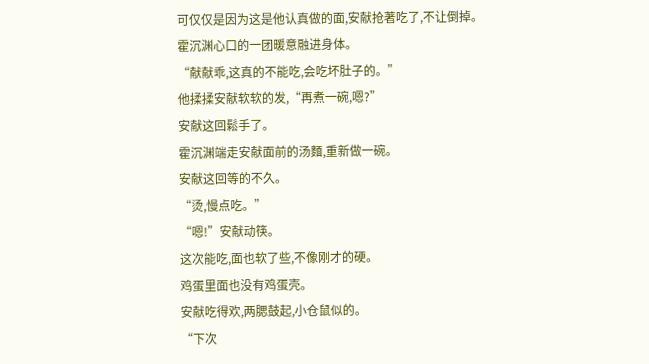可仅仅是因为这是他认真做的面,安献抢著吃了,不让倒掉。
霍沉渊心口的一团暖意融进身体。
“献献乖,这真的不能吃,会吃坏肚子的。”
他揉揉安献软软的发,“再煮一碗,嗯?”
安献这回鬆手了。
霍沉渊端走安献面前的汤麵,重新做一碗。
安献这回等的不久。
“烫,慢点吃。”
“嗯!”安献动筷。
这次能吃,面也软了些,不像刚才的硬。
鸡蛋里面也没有鸡蛋壳。
安献吃得欢,两腮鼓起,小仓鼠似的。
“下次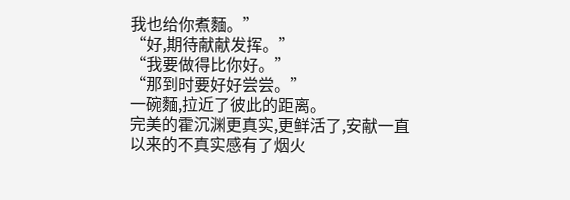我也给你煮麵。”
“好,期待献献发挥。”
“我要做得比你好。”
“那到时要好好尝尝。”
一碗麵,拉近了彼此的距离。
完美的霍沉渊更真实,更鲜活了,安献一直以来的不真实感有了烟火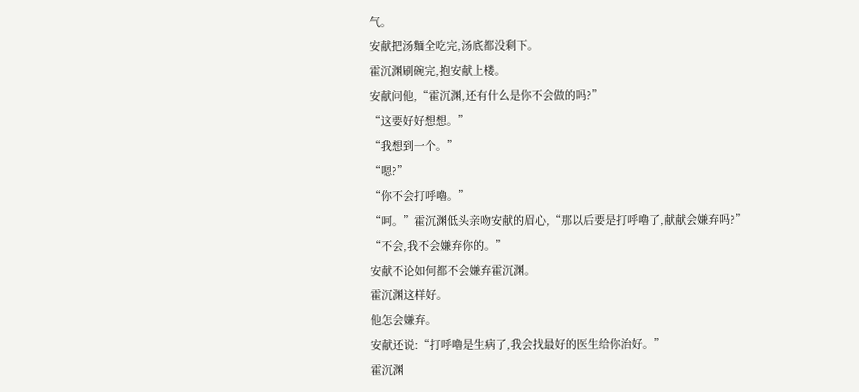气。
安献把汤麵全吃完,汤底都没剩下。
霍沉渊刷碗完,抱安献上楼。
安献问他,“霍沉渊,还有什么是你不会做的吗?”
“这要好好想想。”
“我想到一个。”
“嗯?”
“你不会打呼嚕。”
“呵。”霍沉渊低头亲吻安献的眉心,“那以后要是打呼嚕了,献献会嫌弃吗?”
“不会,我不会嫌弃你的。”
安献不论如何都不会嫌弃霍沉渊。
霍沉渊这样好。
他怎会嫌弃。
安献还说:“打呼嚕是生病了,我会找最好的医生给你治好。”
霍沉渊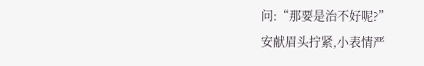问:“那要是治不好呢?”
安献眉头拧紧,小表情严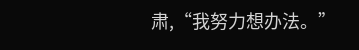肃,“我努力想办法。”